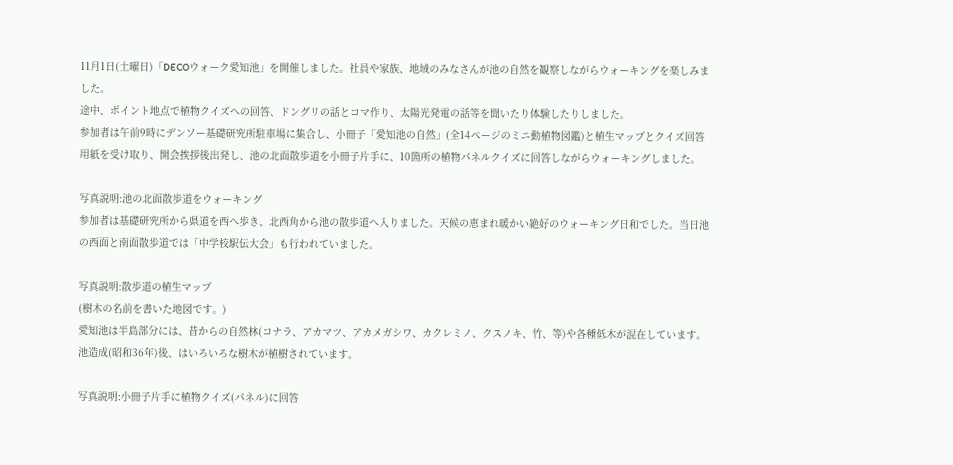11月1日(土曜日)「DECOウォーク愛知池」を開催しました。社員や家族、地域のみなさんが池の自然を観察しながらウォーキングを楽しみました。
途中、ポイント地点で植物クイズへの回答、ドングリの話とコマ作り、太陽光発電の話等を聞いたり体験したりしました。
参加者は午前9時にデンソー基礎研究所駐車場に集合し、小冊子「愛知池の自然」(全14ページのミニ動植物図鑑)と植生マップとクイズ回答用紙を受け取り、開会挨拶後出発し、池の北面散歩道を小冊子片手に、10箇所の植物パネルクイズに回答しながらウォーキングしました。

写真説明:池の北面散歩道をウォーキング
参加者は基礎研究所から県道を西へ歩き、北西角から池の散歩道へ入りました。天候の恵まれ暖かい絶好のウォーキング日和でした。当日池の西面と南面散歩道では「中学校駅伝大会」も行われていました。

写真説明:散歩道の植生マップ
(樹木の名前を書いた地図です。)
愛知池は半島部分には、昔からの自然林(コナラ、アカマツ、アカメガシワ、カクレミノ、クスノキ、竹、等)や各種低木が混在しています。
池造成(昭和36年)後、はいろいろな樹木が植樹されています。

写真説明:小冊子片手に植物クイズ(パネル)に回答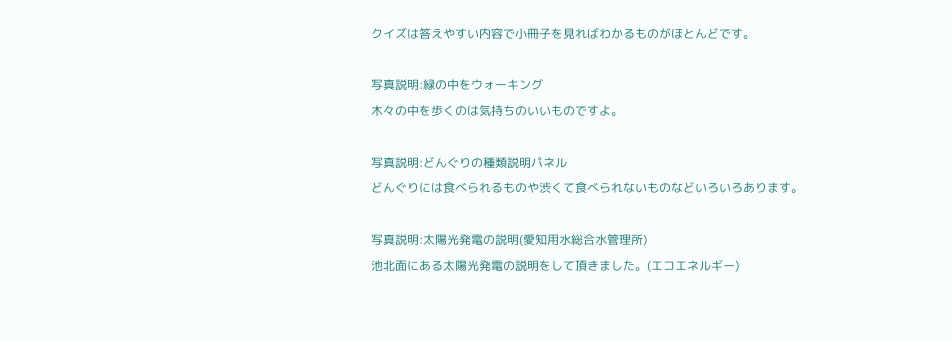クイズは答えやすい内容で小冊子を見ればわかるものがほとんどです。

写真説明:緑の中をウォーキング
木々の中を歩くのは気持ちのいいものですよ。

写真説明:どんぐりの種類説明パネル
どんぐりには食べられるものや渋くて食べられないものなどいろいろあります。

写真説明:太陽光発電の説明(愛知用水総合水管理所)
池北面にある太陽光発電の説明をして頂きました。(エコエネルギー)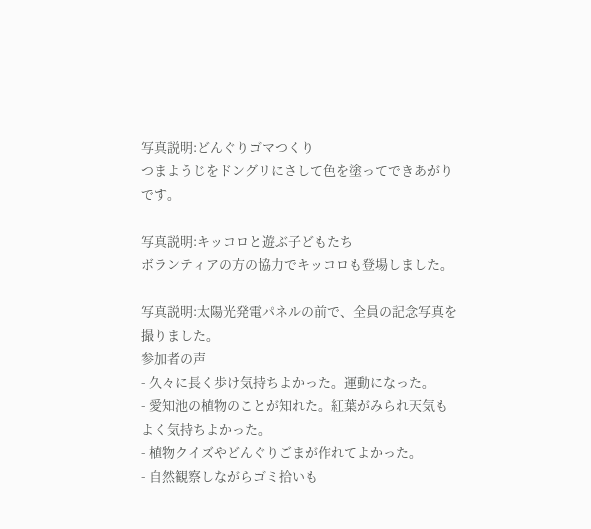写真説明:どんぐりゴマつくり
つまようじをドングリにさして色を塗ってできあがりです。

写真説明:キッコロと遊ぶ子どもたち
ボランティアの方の協力でキッコロも登場しました。

写真説明:太陽光発電パネルの前で、全員の記念写真を撮りました。
参加者の声
- 久々に長く歩け気持ちよかった。運動になった。
- 愛知池の植物のことが知れた。紅葉がみられ天気もよく気持ちよかった。
- 植物クイズやどんぐりごまが作れてよかった。
- 自然観察しながらゴミ拾いも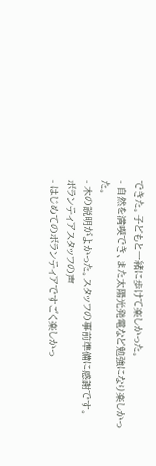できた。子どもと一緒に歩けて楽しかった。
- 自然を満喫でき、また太陽光発電など勉強になり楽しかった。
- 木の説明がよかった。スタッフの事前準備に感謝です。
ボランティアスタッフの声
- はじめてのボランティアですごく楽しかっ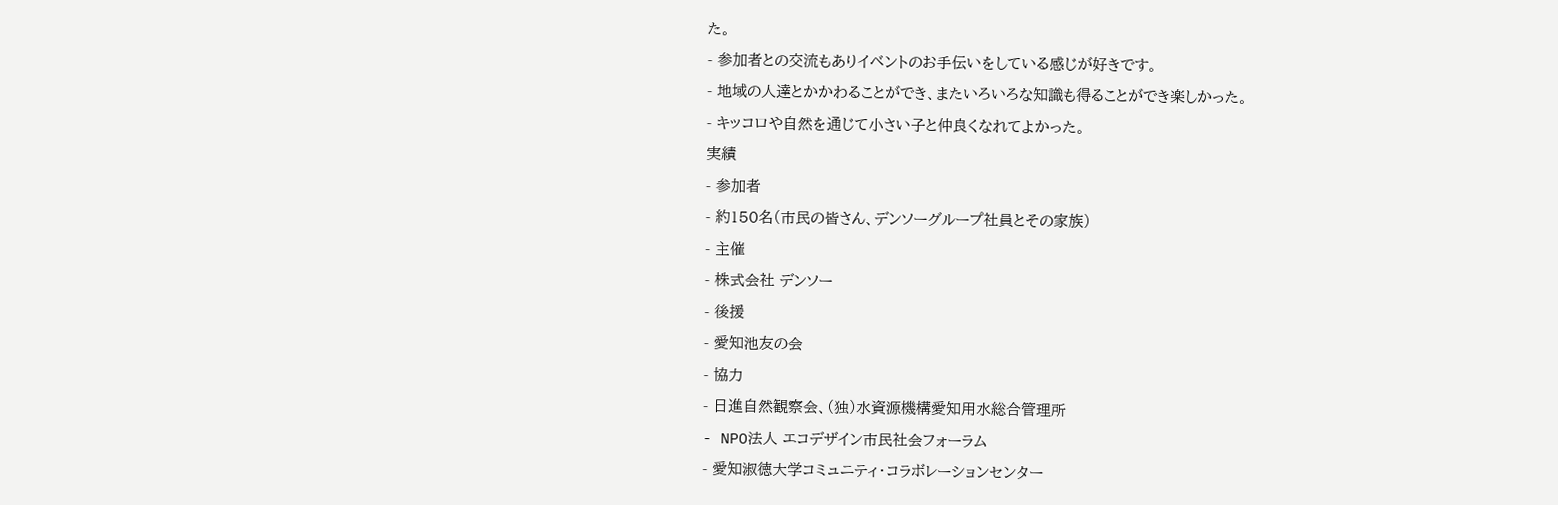た。
- 参加者との交流もありイベントのお手伝いをしている感じが好きです。
- 地域の人達とかかわることができ、またいろいろな知識も得ることができ楽しかった。
- キッコロや自然を通じて小さい子と仲良くなれてよかった。
実績
- 参加者
- 約150名(市民の皆さん、デンソーグループ社員とその家族)
- 主催
- 株式会社 デンソー
- 後援
- 愛知池友の会
- 協力
- 日進自然観察会、(独)水資源機構愛知用水総合管理所
- NPO法人 エコデザイン市民社会フォーラム
- 愛知淑徳大学コミュニティ・コラボレーションセンター